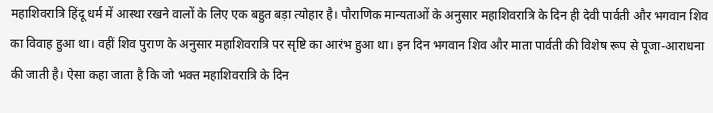महाशिवरात्रि हिंदू धर्म में आस्था रखने वालों के लिए एक बहुत बड़ा त्योहार है। पौराणिक मान्यताओं के अनुसार महाशिवरात्रि के दिन ही देवी पार्वती और भगवान शिव का विवाह हुआ था। वहीं शिव पुराण के अनुसार महाशिवरात्रि पर सृष्टि का आरंभ हुआ था। इन दिन भगवान शिव और माता पार्वती की विशेष रूप से पूजा-आराधना की जाती है। ऐसा कहा जाता है कि जो भक्त महाशिवरात्रि के दिन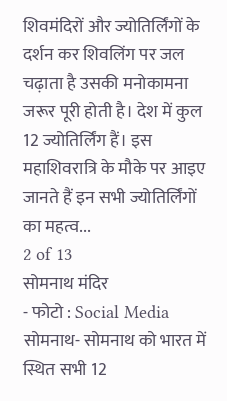शिवमंदिरों और ज्योतिर्लिंगों के दर्शन कर शिवलिंग पर जल चढ़ाता है उसकी मनोकामना जरूर पूरी होती है। देश में कुल 12 ज्योतिर्लिंग हैं। इस महाशिवरात्रि के मौके पर आइए जानते हैं इन सभी ज्योतिर्लिंगों का महत्व...
2 of 13
सोमनाथ मंदिर
- फोटो : Social Media
सोमनाथ- सोमनाथ को भारत में स्थित सभी 12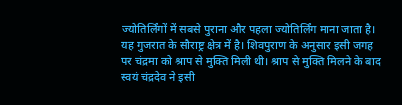ज्योतिर्लिंगों में सबसे पुराना और पहला ज्योतिर्लिंग माना जाता है। यह गुजरात के सौराष्ट्र क्षेत्र में है। शिवपुराण के अनुसार इसी जगह पर चंद्रमा को श्राप से मुक्ति मिली थी। श्राप से मुक्ति मिलने के बाद स्वयं चंद्रदेव ने इसी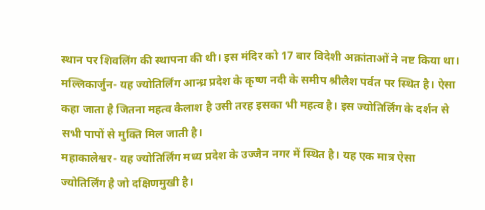स्थान पर शिवलिंग की स्थापना की थी। इस मंदिर को 17 बार विदेशी अक्रांताओं ने नष्ट किया था।
मल्लिकार्जुन- यह ज्योतिर्लिंग आन्ध्र प्रदेश के कृष्ण नदी के समीप श्रीलैश पर्वत पर स्थित है। ऐसा कहा जाता है जितना महत्व कैलाश है उसी तरह इसका भी महत्व है। इस ज्योतिर्लिंग के दर्शन से सभी पापों से मुक्ति मिल जाती है।
महाकालेश्वर- यह ज्योतिर्लिंग मध्य प्रदेश के उज्जैन नगर में स्थित है। यह एक मात्र ऐसा ज्योतिर्लिंग है जो दक्षिणमुखी है।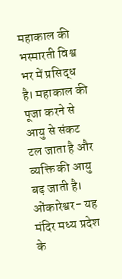महाकाल की भस्मारती विश्व भर में प्रसिद्ध है। महाकाल की पूजा करने से आयु से संकट टल जाता है और व्यक्ति की आयु बढ़ जाती है।
ओंकारेश्वर- यह मंदिर मध्य प्रदेश के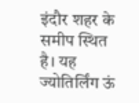इंदौर शहर के समीप स्थित है। यह ज्योतिर्लिंग ऊं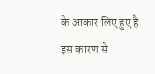के आकार लिए हुए है इस कारण से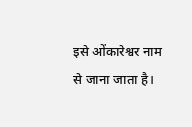इसे ओंकारेश्वर नाम से जाना जाता है।